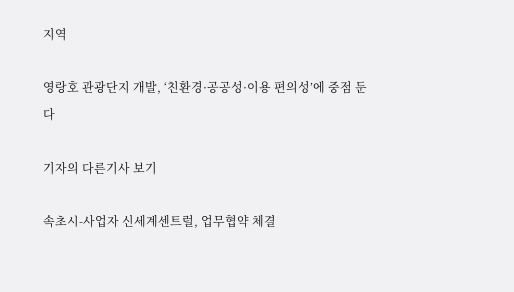지역

영랑호 관광단지 개발, ‘친환경·공공성·이용 편의성’에 중점 둔다

기자의 다른기사 보기

속초시-사업자 신세계센트럴, 업무협약 체결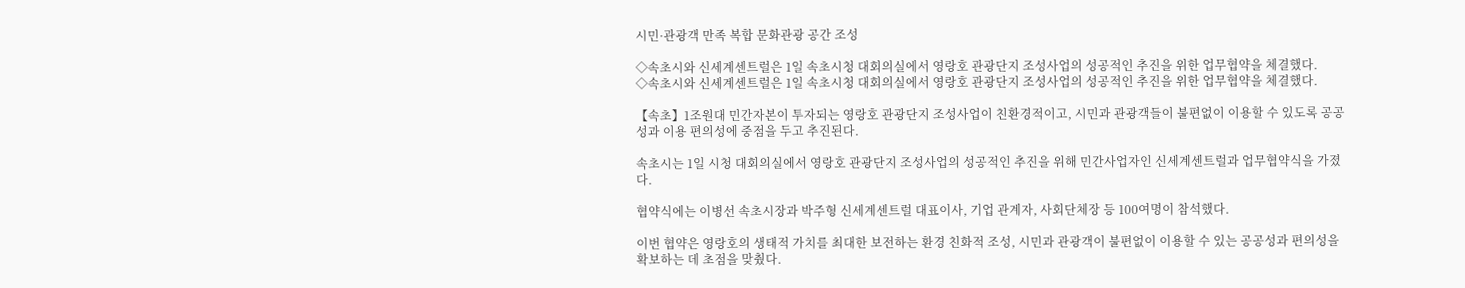시민·관광객 만족 복합 문화관광 공간 조성

◇속초시와 신세계센트럴은 1일 속초시청 대회의실에서 영랑호 관광단지 조성사업의 성공적인 추진을 위한 업무협약을 체결했다.
◇속초시와 신세계센트럴은 1일 속초시청 대회의실에서 영랑호 관광단지 조성사업의 성공적인 추진을 위한 업무협약을 체결했다.

【속초】1조원대 민간자본이 투자되는 영랑호 관광단지 조성사업이 친환경적이고, 시민과 관광객들이 불편없이 이용할 수 있도록 공공성과 이용 편의성에 중점을 두고 추진된다.

속초시는 1일 시청 대회의실에서 영랑호 관광단지 조성사업의 성공적인 추진을 위해 민간사업자인 신세계센트럴과 업무협약식을 가졌다.

협약식에는 이병선 속초시장과 박주형 신세계센트럴 대표이사, 기업 관계자, 사회단체장 등 100여명이 참석했다.

이번 협약은 영랑호의 생태적 가치를 최대한 보전하는 환경 친화적 조성, 시민과 관광객이 불편없이 이용할 수 있는 공공성과 편의성을 확보하는 데 초점을 맞췄다.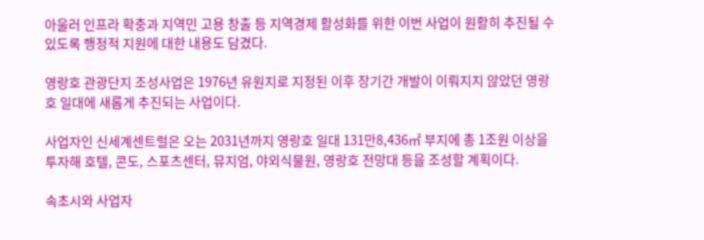아울러 인프라 확충과 지역민 고용 창출 등 지역경제 활성화를 위한 이번 사업이 원활히 추진될 수 있도록 행정적 지원에 대한 내용도 담겼다.

영랑호 관광단지 조성사업은 1976년 유원지로 지정된 이후 장기간 개발이 이뤄지지 않았던 영랑호 일대에 새롭게 추진되는 사업이다.

사업자인 신세계센트럴은 오는 2031년까지 영랑호 일대 131만8,436㎡ 부지에 총 1조원 이상을 투자해 호텔, 콘도, 스포츠센터, 뮤지엄, 야외식물원, 영랑호 전망대 등을 조성할 계획이다.

속초시와 사업자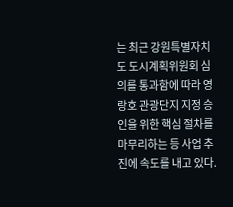는 최근 강원특별자치도 도시계획위원회 심의를 통과함에 따라 영랑호 관광단지 지정 승인을 위한 핵심 절차를 마무리하는 등 사업 추진에 속도를 내고 있다.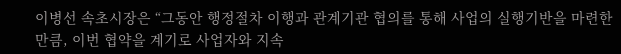이병선 속초시장은 “그동안 행정절차 이행과 관계기관 협의를 통해 사업의 실행기반을 마련한 만큼, 이번 협약을 계기로 사업자와 지속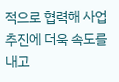적으로 협력해 사업 추진에 더욱 속도를 내고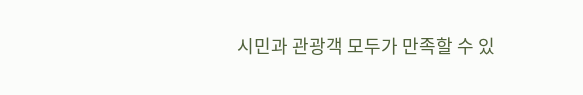시민과 관광객 모두가 만족할 수 있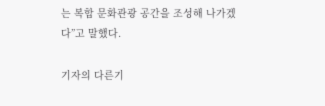는 복합 문화관광 공간을 조성해 나가겠다”고 말했다.

기자의 다른기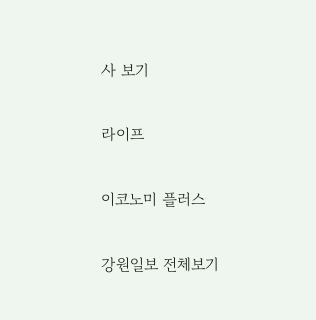사 보기

라이프

이코노미 플러스

강원일보 전체보기